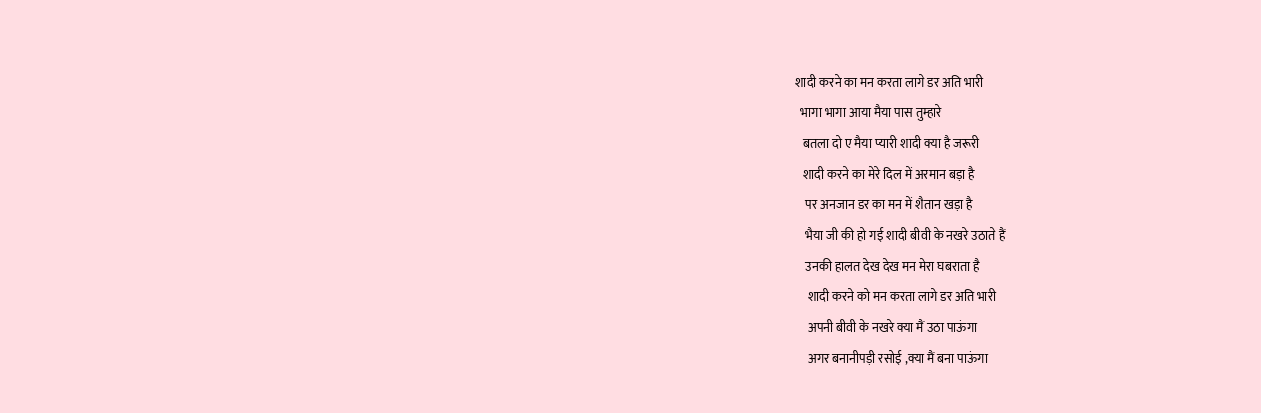शादी करने का मन करता लागे डर अति भारी
  भागा भागा आया मैया पास तुम्हारे
   बतला दो ए मैया प्यारी शादी क्या है जरूरी
   शादी करने का मेरे दिल में अरमान बड़ा है
    पर अनजान डर का मन में शैतान खड़ा है
    भैया जी की हो गई शादी बीवी के नखरे उठाते हैं
    उनकी हालत देख देख मन मेरा घबराता है
     शादी करने को मन करता लागे डर अति भारी
     अपनी बीवी के नखरे क्या मैं उठा पाऊंगा
     अगर बनानीपड़ी रसोई ,क्या मैं बना पाऊंगा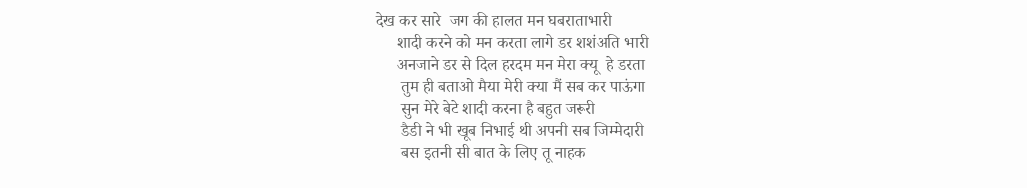देख कर सारे  जग की हालत मन घबराताभारी
     शादी करने को मन करता लागे डर शशंअति भारी
     अनजाने डर से दिल हरदम मन मेरा क्यू  हे डरता
      तुम ही बताओ मैया मेरी क्या मैं सब कर पाऊंगा
      सुन मेरे बेटे शादी करना है बहुत जरूरी
      डैडी ने भी खूब निभाई थी अपनी सब जिम्मेदारी
      बस इतनी सी बात के लिए तू नाहक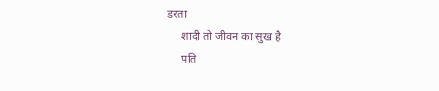डरता
     शादी तो जीवन का सुख है
     पति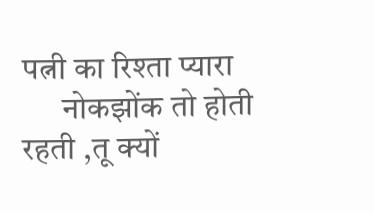पत्नी का रिश्ता प्यारा
      नोकझोंक तो होती रहती ,तू क्यों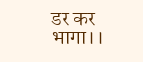डर कर भागा।।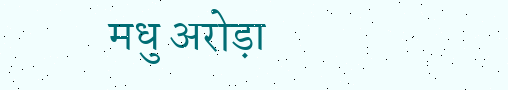मधु अरोड़ा